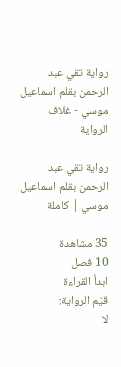رواية تقي عبد الرحمن بقلم اسماعيل موسي - غلاف الرواية

رواية تقي عبد الرحمن بقلم اسماعيل موسي | كاملة

35 مشاهدة
10 فصل
ابدأ القراءة
قيّم الرواية:
لا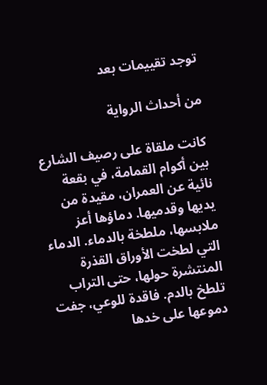توجد تقييمات بعد

من أحداث الرواية

كانت ملقاة على رصيف الشارع بين أكوام القمامة، في بقعة نائية عن العمران، مقيدة من يديها وقدميها. دماؤها أعز ملابسها، ملطخة بالدماء. الدماء التي لطخت الأوراق القذرة المنتشرة حولها، حتى التراب تلطخ بالدم. فاقدة للوعي، جفت دموعها على خدها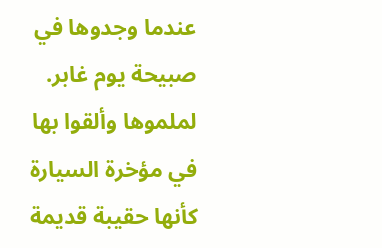عندما وجدوها في صبيحة يوم غابر. لملموها وألقوا بها في مؤخرة السيارة كأنها حقيبة قديمة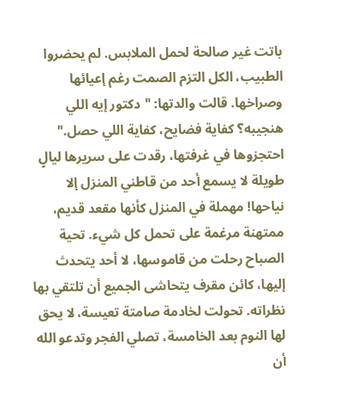باتت غير صالحة لحمل الملابس. لم يحضروا الطبيب، الكل التزم الصمت رغم إعيائها وصراخها. قالت والدتها: "دكتور إيه اللي هنجيبه؟ كفاية فضايح، كفاية اللي حصل." احتجزوها في غرفتها، رقدت على سريرها ليالٍ طويلة لا يسمع أحد من قاطني المنزل إلا نياحها! مهملة في المنزل كأنها مقعد قديم، ممتهنة مرغمة على تحمل كل شيء. تحية الصباح رحلت من قاموسها، لا أحد يتحدث إليها، كائن مقرف يتحاشى الجميع أن تلتقي بها نظراته. تحولت لخادمة صامتة تعيسة، لا يحق لها النوم بعد الخامسة، تصلي الفجر وتدعو الله أن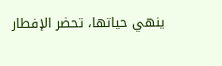ينهي حياتها، تحضر الإفطار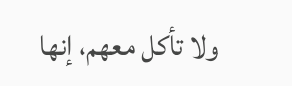ولا تأكل معهم، إنها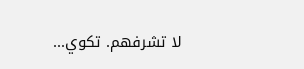لا تشرفهم. تكوي...